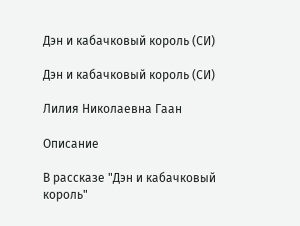Дэн и кабачковый король (СИ)

Дэн и кабачковый король (СИ)

Лилия Николаевна Гаан

Описание

В рассказе "Дэн и кабачковый король"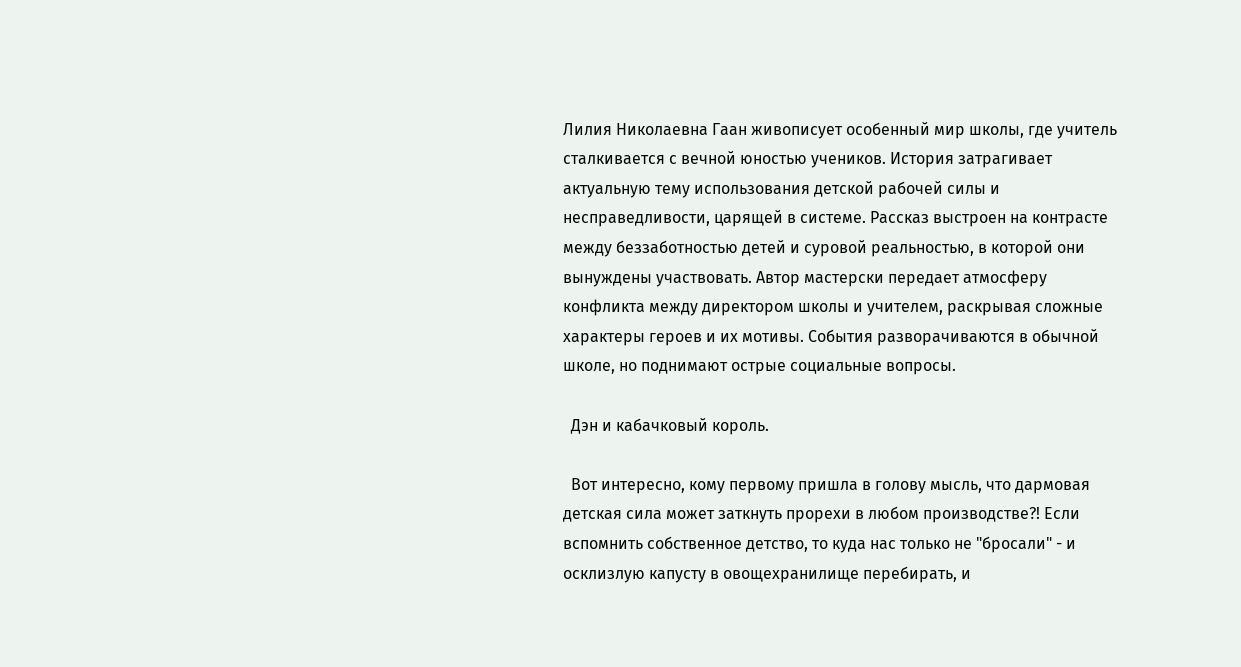Лилия Николаевна Гаан живописует особенный мир школы, где учитель сталкивается с вечной юностью учеников. История затрагивает актуальную тему использования детской рабочей силы и несправедливости, царящей в системе. Рассказ выстроен на контрасте между беззаботностью детей и суровой реальностью, в которой они вынуждены участвовать. Автор мастерски передает атмосферу конфликта между директором школы и учителем, раскрывая сложные характеры героев и их мотивы. События разворачиваются в обычной школе, но поднимают острые социальные вопросы.

  Дэн и кабачковый король.

  Вот интересно, кому первому пришла в голову мысль, что дармовая детская сила может заткнуть прорехи в любом производстве?! Если вспомнить собственное детство, то куда нас только не "бросали" - и осклизлую капусту в овощехранилище перебирать, и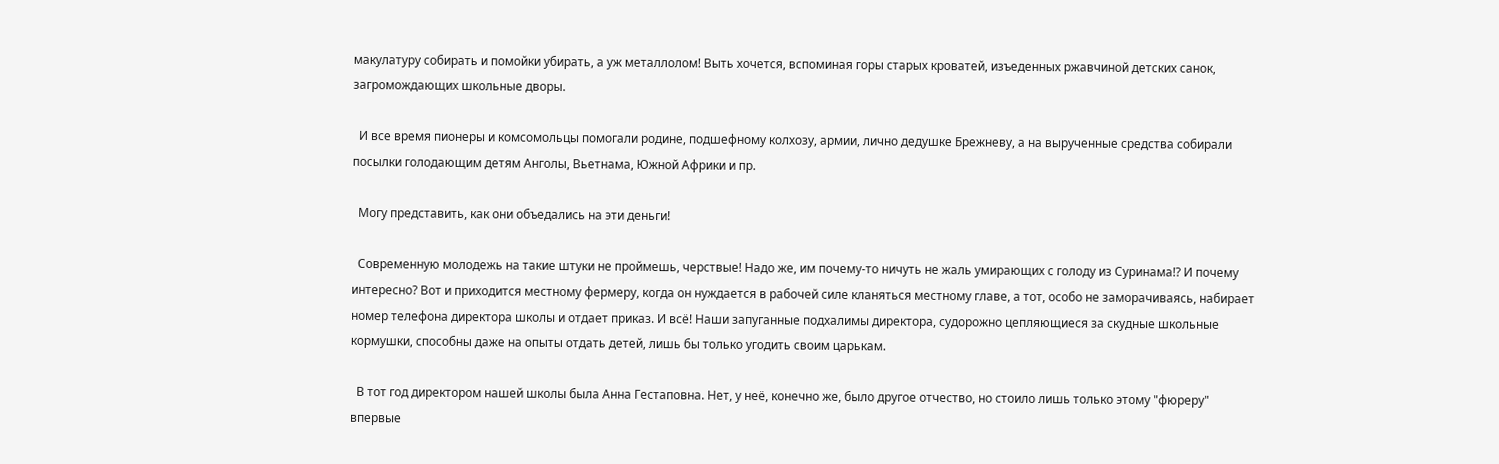макулатуру собирать и помойки убирать, а уж металлолом! Выть хочется, вспоминая горы старых кроватей, изъеденных ржавчиной детских санок, загромождающих школьные дворы.

  И все время пионеры и комсомольцы помогали родине, подшефному колхозу, армии, лично дедушке Брежневу, а на вырученные средства собирали посылки голодающим детям Анголы, Вьетнама, Южной Африки и пр.

  Могу представить, как они объедались на эти деньги!

  Современную молодежь на такие штуки не проймешь, черствые! Надо же, им почему-то ничуть не жаль умирающих с голоду из Суринама!? И почему интересно? Вот и приходится местному фермеру, когда он нуждается в рабочей силе кланяться местному главе, а тот, особо не заморачиваясь, набирает номер телефона директора школы и отдает приказ. И всё! Наши запуганные подхалимы директора, судорожно цепляющиеся за скудные школьные кормушки, способны даже на опыты отдать детей, лишь бы только угодить своим царькам.

  В тот год директором нашей школы была Анна Гестаповна. Нет, у неё, конечно же, было другое отчество, но стоило лишь только этому "фюреру" впервые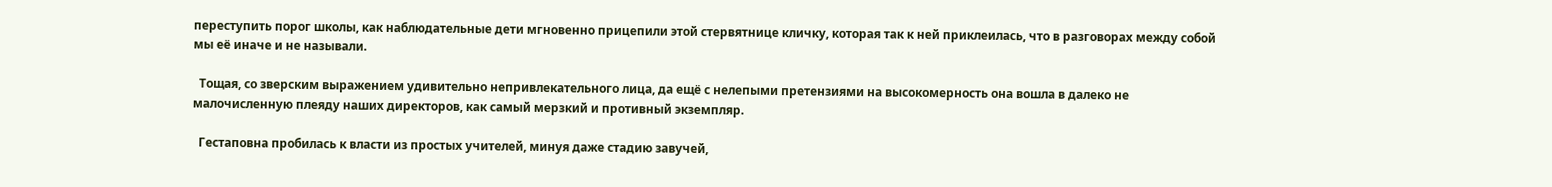переступить порог школы, как наблюдательные дети мгновенно прицепили этой стервятнице кличку, которая так к ней приклеилась, что в разговорах между собой мы её иначе и не называли.

  Тощая, со зверским выражением удивительно непривлекательного лица, да ещё с нелепыми претензиями на высокомерность она вошла в далеко не малочисленную плеяду наших директоров, как самый мерзкий и противный экземпляр.

  Гестаповна пробилась к власти из простых учителей, минуя даже стадию завучей,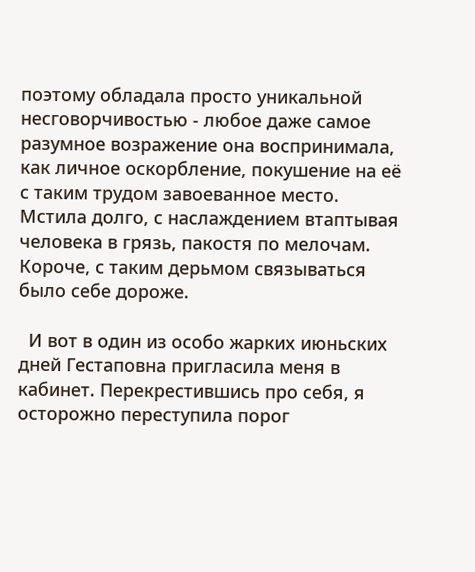поэтому обладала просто уникальной несговорчивостью - любое даже самое разумное возражение она воспринимала, как личное оскорбление, покушение на её с таким трудом завоеванное место. Мстила долго, с наслаждением втаптывая человека в грязь, пакостя по мелочам. Короче, с таким дерьмом связываться было себе дороже.

  И вот в один из особо жарких июньских дней Гестаповна пригласила меня в кабинет. Перекрестившись про себя, я осторожно переступила порог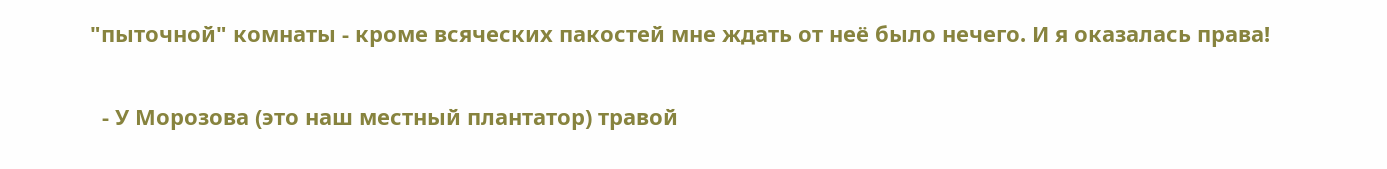"пыточной" комнаты - кроме всяческих пакостей мне ждать от неё было нечего. И я оказалась права!

  - У Морозова (это наш местный плантатор) травой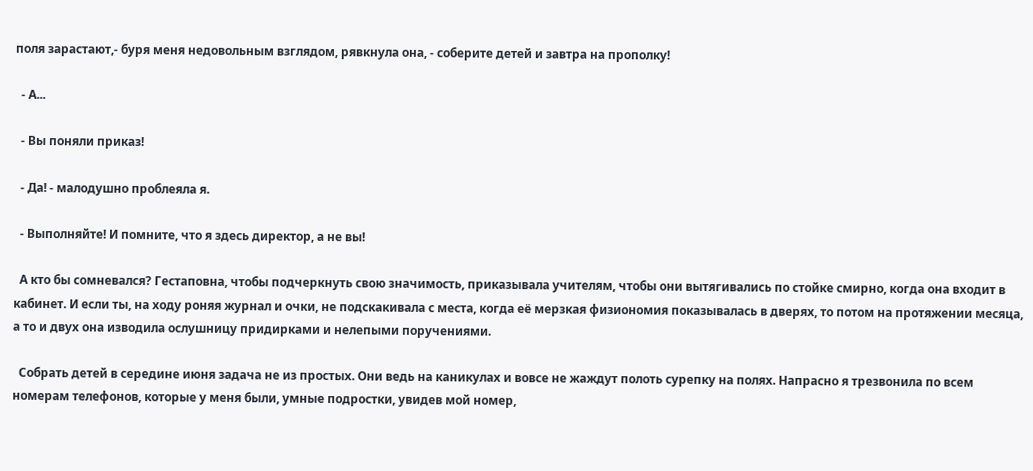поля зарастают,- буря меня недовольным взглядом, рявкнула она, - соберите детей и завтра на прополку!

  - А...

  - Вы поняли приказ!

  - Да! - малодушно проблеяла я.

  - Выполняйте! И помните, что я здесь директор, а не вы!

  А кто бы сомневался? Гестаповна, чтобы подчеркнуть свою значимость, приказывала учителям, чтобы они вытягивались по стойке смирно, когда она входит в кабинет. И если ты, на ходу роняя журнал и очки, не подскакивала с места, когда её мерзкая физиономия показывалась в дверях, то потом на протяжении месяца, а то и двух она изводила ослушницу придирками и нелепыми поручениями.

  Собрать детей в середине июня задача не из простых. Они ведь на каникулах и вовсе не жаждут полоть сурепку на полях. Напрасно я трезвонила по всем номерам телефонов, которые у меня были, умные подростки, увидев мой номер,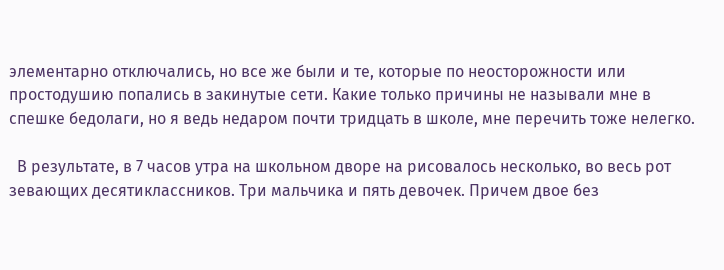элементарно отключались, но все же были и те, которые по неосторожности или простодушию попались в закинутые сети. Какие только причины не называли мне в спешке бедолаги, но я ведь недаром почти тридцать в школе, мне перечить тоже нелегко.

  В результате, в 7 часов утра на школьном дворе на рисовалось несколько, во весь рот зевающих десятиклассников. Три мальчика и пять девочек. Причем двое без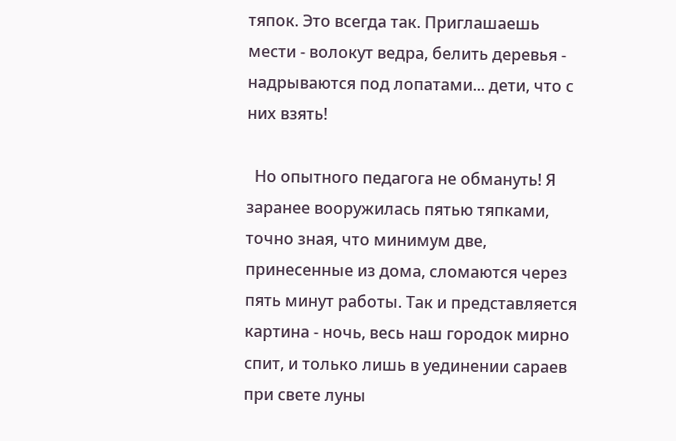тяпок. Это всегда так. Приглашаешь мести - волокут ведра, белить деревья - надрываются под лопатами... дети, что с них взять!

  Но опытного педагога не обмануть! Я заранее вооружилась пятью тяпками, точно зная, что минимум две, принесенные из дома, сломаются через пять минут работы. Так и представляется картина - ночь, весь наш городок мирно спит, и только лишь в уединении сараев при свете луны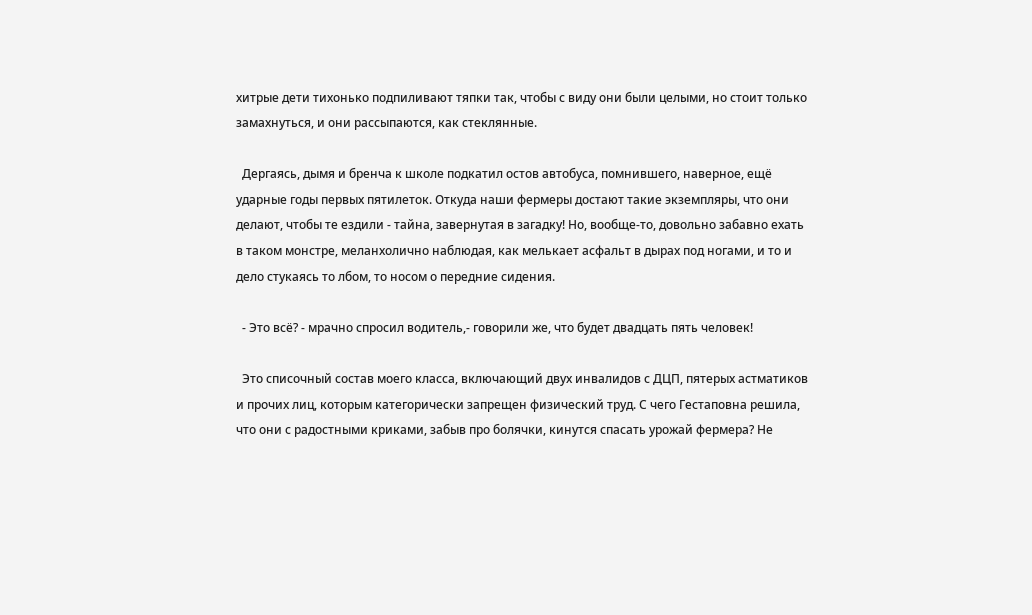хитрые дети тихонько подпиливают тяпки так, чтобы с виду они были целыми, но стоит только замахнуться, и они рассыпаются, как стеклянные.

  Дергаясь, дымя и бренча к школе подкатил остов автобуса, помнившего, наверное, ещё ударные годы первых пятилеток. Откуда наши фермеры достают такие экземпляры, что они делают, чтобы те ездили - тайна, завернутая в загадку! Но, вообще-то, довольно забавно ехать в таком монстре, меланхолично наблюдая, как мелькает асфальт в дырах под ногами, и то и дело стукаясь то лбом, то носом о передние сидения.

  - Это всё? - мрачно спросил водитель,- говорили же, что будет двадцать пять человек!

  Это списочный состав моего класса, включающий двух инвалидов с ДЦП, пятерых астматиков и прочих лиц, которым категорически запрещен физический труд. С чего Гестаповна решила, что они с радостными криками, забыв про болячки, кинутся спасать урожай фермера? Не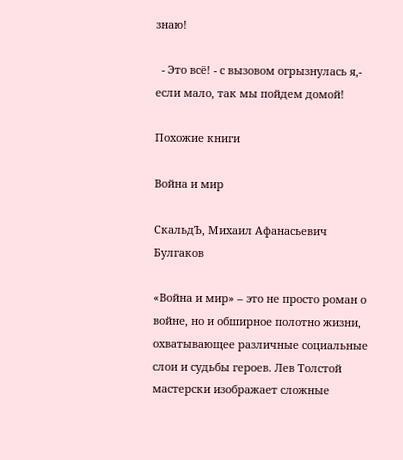знаю!

  - Это всё! - с вызовом огрызнулась я,- если мало, так мы пойдем домой!

Похожие книги

Война и мир

СкальдЪ, Михаил Афанасьевич Булгаков

«Война и мир» – это не просто роман о войне, но и обширное полотно жизни, охватывающее различные социальные слои и судьбы героев. Лев Толстой мастерски изображает сложные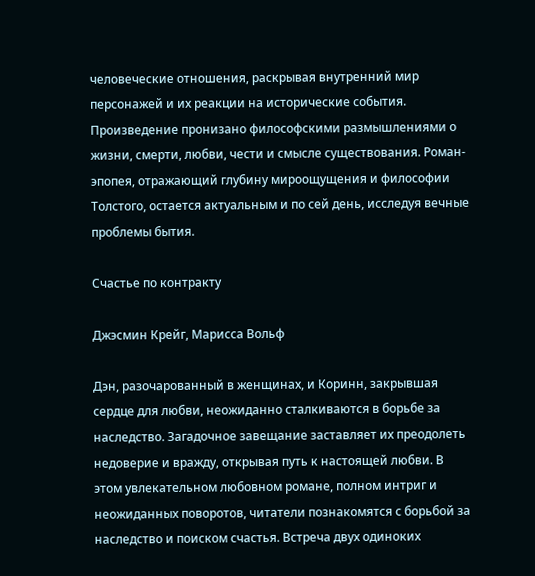человеческие отношения, раскрывая внутренний мир персонажей и их реакции на исторические события. Произведение пронизано философскими размышлениями о жизни, смерти, любви, чести и смысле существования. Роман-эпопея, отражающий глубину мироощущения и философии Толстого, остается актуальным и по сей день, исследуя вечные проблемы бытия.

Счастье по контракту

Джэсмин Крейг, Марисса Вольф

Дэн, разочарованный в женщинах, и Коринн, закрывшая сердце для любви, неожиданно сталкиваются в борьбе за наследство. Загадочное завещание заставляет их преодолеть недоверие и вражду, открывая путь к настоящей любви. В этом увлекательном любовном романе, полном интриг и неожиданных поворотов, читатели познакомятся с борьбой за наследство и поиском счастья. Встреча двух одиноких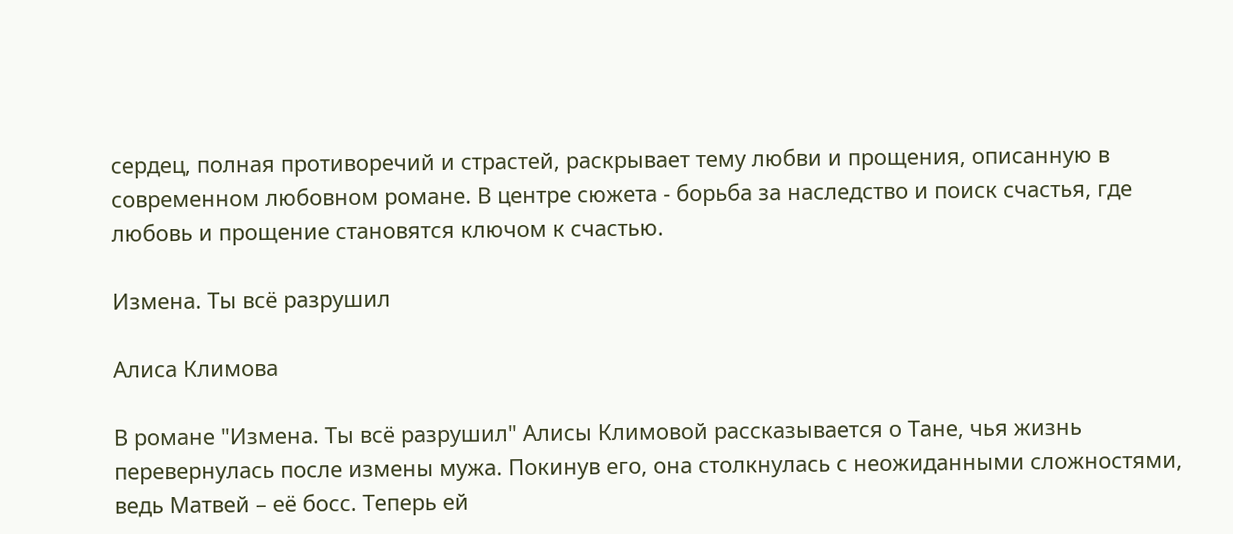сердец, полная противоречий и страстей, раскрывает тему любви и прощения, описанную в современном любовном романе. В центре сюжета - борьба за наследство и поиск счастья, где любовь и прощение становятся ключом к счастью.

Измена. Ты всё разрушил

Алиса Климова

В романе "Измена. Ты всё разрушил" Алисы Климовой рассказывается о Тане, чья жизнь перевернулась после измены мужа. Покинув его, она столкнулась с неожиданными сложностями, ведь Матвей – её босс. Теперь ей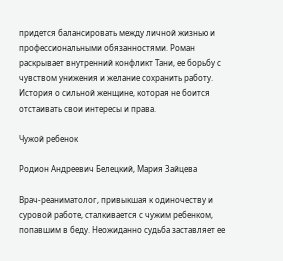придется балансировать между личной жизнью и профессиональными обязанностями. Роман раскрывает внутренний конфликт Тани, ее борьбу с чувством унижения и желание сохранить работу. История о сильной женщине, которая не боится отстаивать свои интересы и права.

Чужой ребенок

Родион Андреевич Белецкий, Мария Зайцева

Врач-реаниматолог, привыкшая к одиночеству и суровой работе, сталкивается с чужим ребенком, попавшим в беду. Неожиданно судьба заставляет ее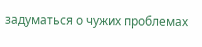задуматься о чужих проблемах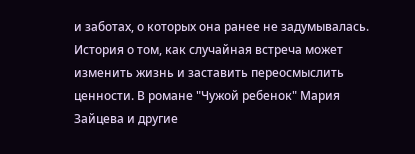и заботах, о которых она ранее не задумывалась. История о том, как случайная встреча может изменить жизнь и заставить переосмыслить ценности. В романе "Чужой ребенок" Мария Зайцева и другие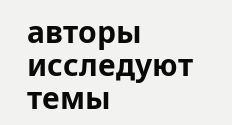авторы исследуют темы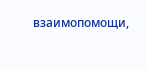взаимопомощи,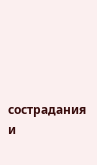сострадания и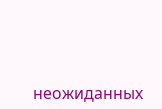неожиданных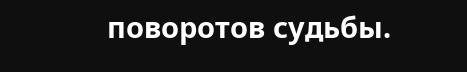поворотов судьбы.